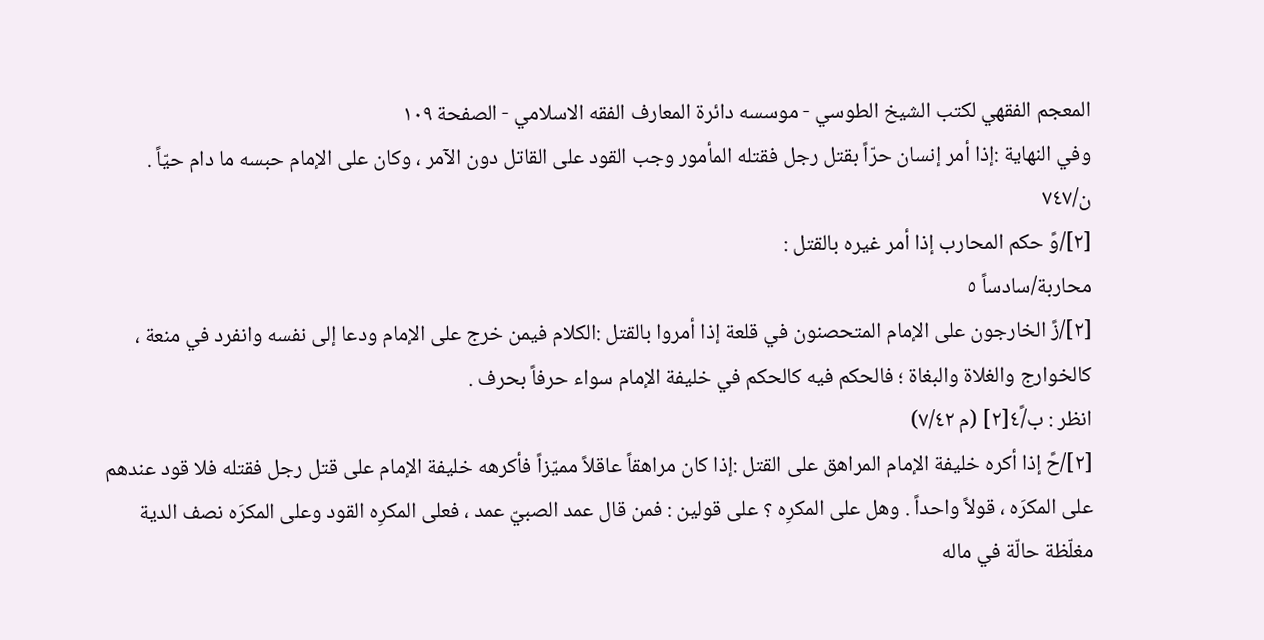المعجم الفقهي لکتب الشيخ الطوسي - موسسه دائرة المعارف الفقه الاسلامي - الصفحة ١٠٩
وفي النهاية :إذا أمر إنسان حرّاً بقتل رجل فقتله المأمور وجب القود على القاتل دون الآمر ، وكان على الإمام حبسه ما دام حيّاً .
ن/٧٤٧
[٢]/وً حكم المحارب إذا أمر غيره بالقتل :
محاربة/سادساً ٥
[٢]/زً الخارجون على الإمام المتحصنون في قلعة إذا أمروا بالقتل :الكلام فيمن خرج على الإمام ودعا إلى نفسه وانفرد في منعة ، كالخوارج والغلاة والبغاة ؛ فالحكم فيه كالحكم في خليفة الإمام سواء حرفاً بحرف .
انظر : ب/٤ً[٢] (م ٧/٤٢)
[٢]/حً إذا أكره خليفة الإمام المراهق على القتل :إذا كان مراهقاً عاقلاً مميّزاً فأكرهه خليفة الإمام على قتل رجل فقتله فلا قود عندهم على المكرَه ، قولاً واحداً . وهل على المكرِه ؟ على قولين : فمن قال عمد الصبيّ عمد ، فعلى المكرِه القود وعلى المكرَه نصف الدية مغلّظة حالّة في ماله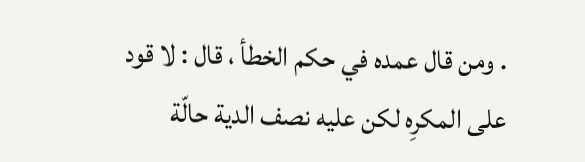. ومن قال عمده في حكم الخطأ ، قال : لا قود على المكرِه لكن عليه نصف الدية حالّة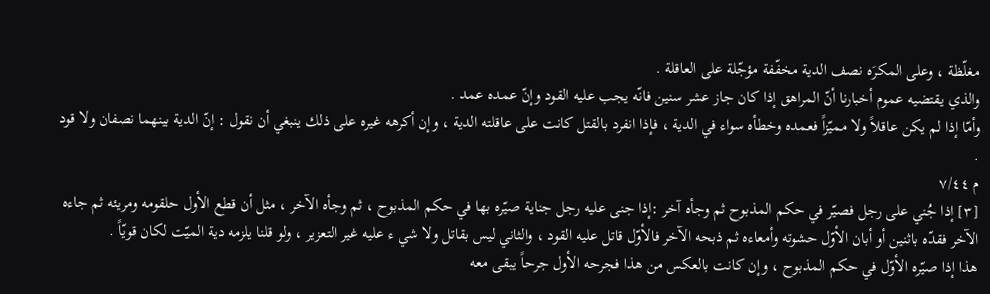مغلّظة ، وعلى المكرَه نصف الدية مخفّفة مؤجّلة على العاقلة .
والذي يقتضيه عموم أخبارنا أنّ المراهق إذا كان جاز عشر سنين فانّه يجب عليه القود وإنّ عمده عمد .
وأمّا إذا لم يكن عاقلاً ولا مميّزاً فعمده وخطأه سواء في الدية ، فإذا انفرد بالقتل كانت على عاقلته الدية ، وإن أكرهه غيره على ذلك ينبغي أن نقول : إنّ الدية بينهما نصفان ولا قود .
م ٧/٤٤
[٣] إذا جُني على رجل فصيّر في حكم المذبوح ثم وجأه آخر :إذا جنى عليه رجل جناية صيّره بها في حكم المذبوح ، ثم وجأه الآخر ، مثل أن قطع الأول حلقومه ومريئه ثم جاءه الآخر فقدّه باثنين أو أبان الأوّل حشوته وأمعاءه ثم ذبحه الآخر فالأوّل قاتل عليه القود ، والثاني ليس بقاتل ولا شي ء عليه غير التعزير ، ولو قلنا يلزمه دية الميّت لكان قويّاً .
هذا إذا صيّره الأوّل في حكم المذبوح ، وإن كانت بالعكس من هذا فجرحه الأول جرحاً يبقى معه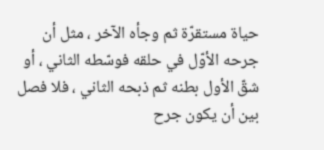حياة مستقرّة ثم وجأه الآخر ، مثل أن جرحه الأوّل في حلقه فوسّطه الثاني ، أو شقّ الأول بطنه ثم ذبحه الثاني ، فلا فصل بين أن يكون جرح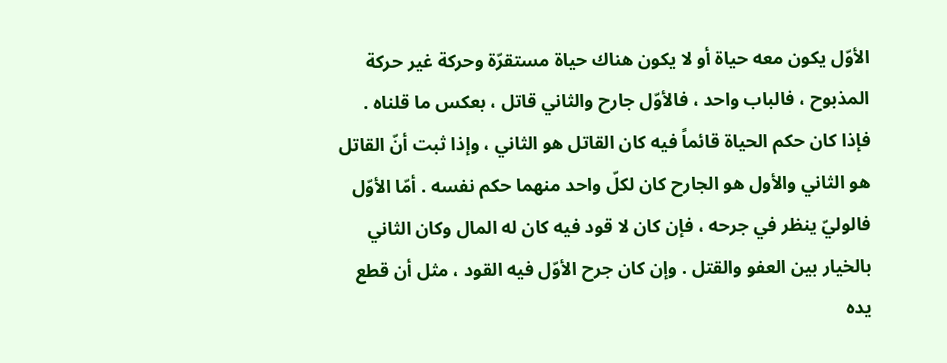الأوّل يكون معه حياة أو لا يكون هناك حياة مستقرّة وحركة غير حركة المذبوح ، فالباب واحد ، فالأوّل جارح والثاني قاتل ، بعكس ما قلناه .
فإذا كان حكم الحياة قائماً فيه كان القاتل هو الثاني ، وإذا ثبت أنّ القاتل هو الثاني والأول هو الجارح كان لكلّ واحد منهما حكم نفسه . أمّا الأوّل فالوليّ ينظر في جرحه ، فإن كان لا قود فيه كان له المال وكان الثاني بالخيار بين العفو والقتل . وإن كان جرح الأوّل فيه القود ، مثل أن قطع يده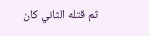ثم قتله الثاني كان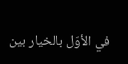في الأوّل بالخيار بين